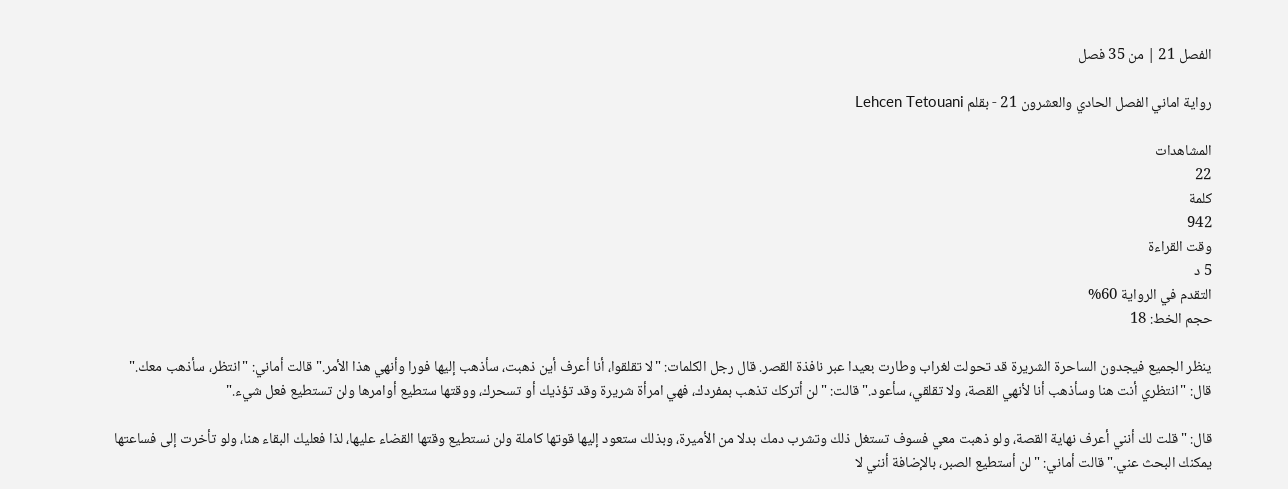الفصل 21 | من 35 فصل

رواية اماني الفصل الحادي والعشرون 21 - بقلم Lehcen Tetouani

المشاهدات
22
كلمة
942
وقت القراءة
5 د
التقدم في الرواية 60%
حجم الخط: 18

ينظر الجميع فيجدون الساحرة الشريرة قد تحولت لغراب وطارت بعيدا عبر نافذة القصر. قال رجل الكلمات: "لا تقلقوا، أنا أعرف أين ذهبت، سأذهب إليها فورا وأنهي هذا الأمر." قالت أماني: "انتظر، سأذهب معك." قال: "انتظري أنت هنا وسأذهب أنا لأنهي القصة، ولا تقلقي، سأعود." قالت: "لن أتركك تذهب بمفردك، فهي امرأة شريرة وقد تؤذيك أو تسحرك، ووقتها ستطيع أوامرها ولن تستطيع فعل شيء."

قال: "قلت لك أنني أعرف نهاية القصة، ولو ذهبت معي فسوف تستغل ذلك وتشرب دمك بدلا من الأميرة، وبذلك ستعود إليها قوتها كاملة ولن نستطيع وقتها القضاء عليها، لذا فعليك البقاء هنا، ولو تأخرت إلى فساعتها يمكنك البحث عني." قالت أماني: "لن أستطيع الصبر، بالإضافة أنني لا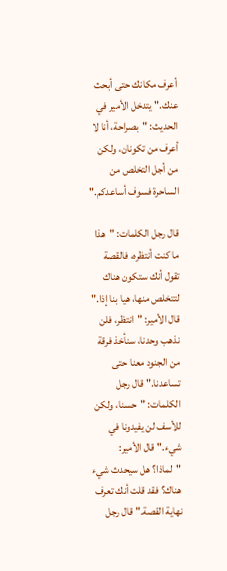أعرف مكانك حتى أبحث عنك." يتدخل الأمير في الحديث: "بصراحة، أنا لا أعرف من تكونان، ولكن من أجل التخلص من الساحرة فسوف أساعدكم."

قال رجل الكلمات: "هذا ما كنت أنتظره، فالقصة تقول أنك ستكون هناك لتتخلص منها، هيا بنا إذا." قال الأمير: "انتظر، فلن نذهب وحدنا، سنأخذ فرقة من الجنود معنا حتى تساعدنا." قال رجل الكلمات: "حسنا، ولكن للأسف لن يفيدونا في شيء." قال الأمير: "لماذا؟ هل سيحدث شيء هناك؟ فقد قلت أنك تعرف نهاية القصة." قال رجل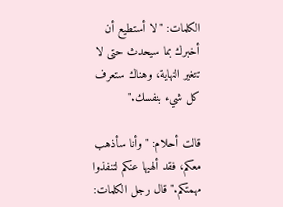الكلمات: "لا أستطيع أن أخبرك بما سيحدث حتى لا تتغير النهاية، وهناك ستعرف كل شيء بنفسك."

قالت أحلام: "وأنا سأذهب معكم، فقد ألهيها عنكم لتنفذوا مهمتكم." قال رجل الكلمات: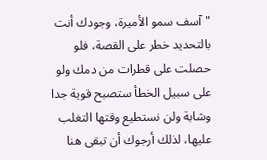"آسف سمو الأميرة، وجودك أنت بالتحديد خطر على القصة، فلو حصلت على قطرات من دمك ولو على سبيل الخطأ ستصبح قوية جدا وشابة ولن نستطيع وقتها التغلب عليها، لذلك أرجوك أن تبقى هنا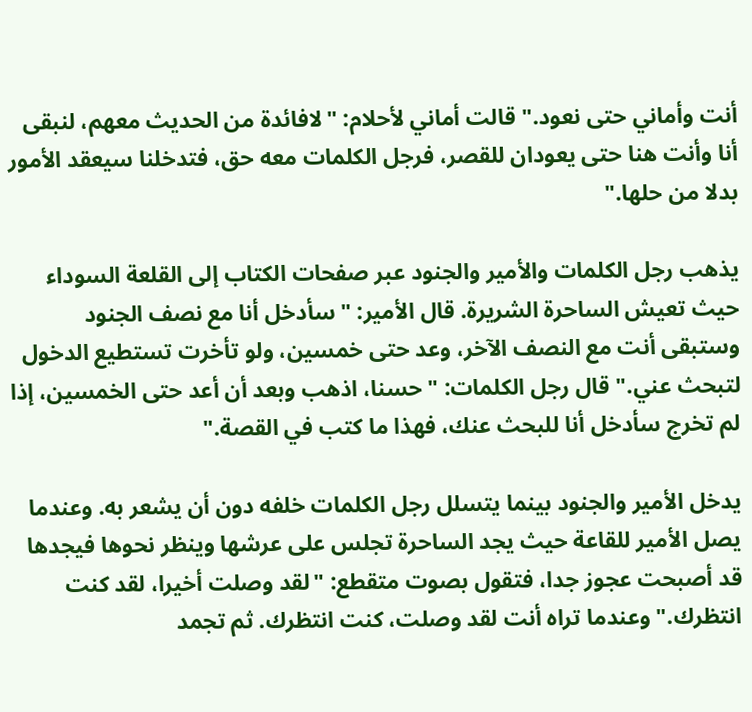أنت وأماني حتى نعود." قالت أماني لأحلام: "لافائدة من الحديث معهم، لنبقى أنا وأنت هنا حتى يعودان للقصر، فرجل الكلمات معه حق، فتدخلنا سيعقد الأمور بدلا من حلها."

يذهب رجل الكلمات والأمير والجنود عبر صفحات الكتاب إلى القلعة السوداء حيث تعيش الساحرة الشريرة. قال الأمير: "سأدخل أنا مع نصف الجنود وستبقى أنت مع النصف الآخر، وعد حتى خمسين، ولو تأخرت تستطيع الدخول لتبحث عني." قال رجل الكلمات: "حسنا، اذهب وبعد أن أعد حتى الخمسين، إذا لم تخرج سأدخل أنا للبحث عنك، فهذا ما كتب في القصة."

يدخل الأمير والجنود بينما يتسلل رجل الكلمات خلفه دون أن يشعر به. وعندما يصل الأمير للقاعة حيث يجد الساحرة تجلس على عرشها وينظر نحوها فيجدها قد أصبحت عجوز جدا، فتقول بصوت متقطع: "لقد وصلت أخيرا، لقد كنت انتظرك." وعندما تراه أنت لقد وصلت، كنت انتظرك. ثم تجمد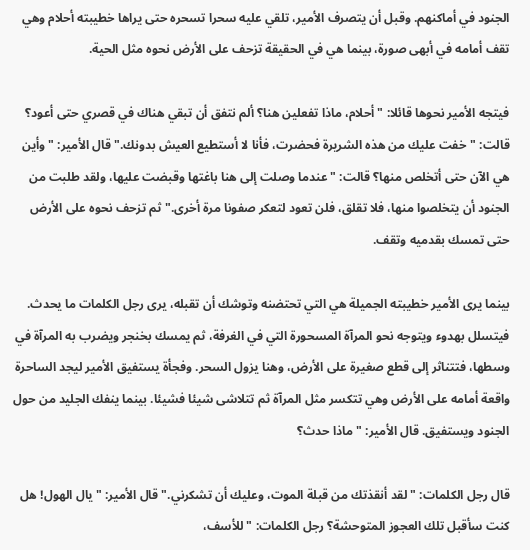الجنود في أماكنهم. وقبل أن يتصرف الأمير، تلقي عليه سحرا تسحره حتى يراها خطيبته أحلام وهي تقف أمامه في أبهى صورة، بينما هي في الحقيقة تزحف على الأرض نحوه مثل الحية.

فيتجه الأمير نحوها قائلا: "أحلام، ماذا تفعلين هنا؟ ألم نتفق أن تبقي هناك في قصري حتى أعود؟ قالت: "خفت عليك من هذه الشريرة فحضرت، فأنا لا أستطيع العيش بدونك." قال الأمير: "وأين هي الآن حتى أتخلص منها؟ قالت: "عندما وصلت إلى هنا باغتها وقبضت عليها، ولقد طلبت من الجنود أن يتخلصوا منها، فلا تقلق، فلن تعود لتعكر صفونا مرة أخرى." ثم تزحف نحوه على الأرض حتى تمسك بقدميه وتقف.

بينما يرى الأمير خطيبته الجميلة هي التي تحتضنه وتوشك أن تقبله، يرى رجل الكلمات ما يحدث. فيتسلل بهدوء ويتوجه نحو المرآة المسحورة التي في الغرفة، ثم يمسك بخنجر ويضرب به المرآة في وسطها، فتتناثر إلى قطع صغيرة على الأرض، وهنا يزول السحر. وفجأة يستفيق الأمير ليجد الساحرة واقعة أمامه على الأرض وهي تتكسر مثل المرآة ثم تتلاشى شيئا فشيئا. بينما ينفك الجليد من حول الجنود ويستفيق. قال الأمير: "ماذا حدث؟

قال رجل الكلمات: "لقد أنقذتك من قبلة الموت، وعليك أن تشكرني." قال الأمير: "يال الهول! هل كنت سأقبل تلك العجوز المتوحشة؟ رجل الكلمات: "للأسف،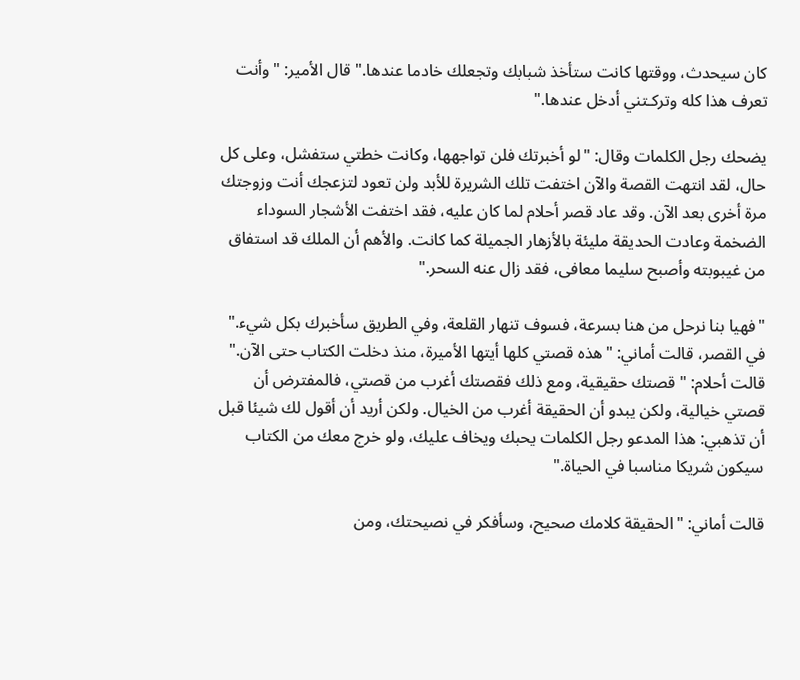كان سيحدث، ووقتها كانت ستأخذ شبابك وتجعلك خادما عندها." قال الأمير: "وأنت تعرف هذا كله وتركـتني أدخل عندها."

يضحك رجل الكلمات وقال: "لو أخبرتك فلن تواجهها، وكانت خطتي ستفشل، وعلى كل حال، لقد انتهت القصة والآن اختفت تلك الشريرة للأبد ولن تعود لتزعجك أنت وزوجتك مرة أخرى بعد الآن. وقد عاد قصر أحلام لما كان عليه، فقد اختفت الأشجار السوداء الضخمة وعادت الحديقة مليئة بالأزهار الجميلة كما كانت. والأهم أن الملك قد استفاق من غيبوبته وأصبح سليما معافى، فقد زال عنه السحر."

"فهيا بنا نرحل من هنا بسرعة، فسوف تنهار القلعة، وفي الطريق سأخبرك بكل شيء." في القصر، قالت أماني: "هذه قصتي كلها أيتها الأميرة، منذ دخلت الكتاب حتى الآن." قالت أحلام: "قصتك حقيقية، ومع ذلك فقصتك أغرب من قصتي، فالمفترض أن قصتي خيالية، ولكن يبدو أن الحقيقة أغرب من الخيال. ولكن أريد أن أقول لك شيئا قبل أن تذهبي: هذا المدعو رجل الكلمات يحبك ويخاف عليك، ولو خرج معك من الكتاب سيكون شريكا مناسبا في الحياة."

قالت أماني: "الحقيقة كلامك صحيح، وسأفكر في نصيحتك، ومن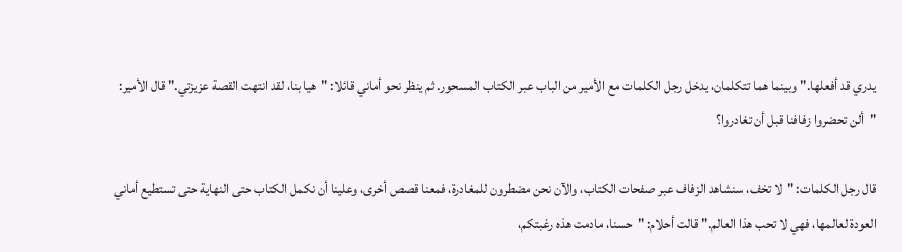يدري قد أفعلها." وبينما هما تتكلمان، يدخل رجل الكلمات مع الأمير من الباب عبر الكتاب المسحور. ثم ينظر نحو أماني قائلا: "هيا بنا، لقد انتهت القصة عزيزتي." قال الأمير: "ألن تحضروا زفافنا قبل أن تغادروا؟

قال رجل الكلمات: "لا تخف، سنشاهد الزفاف عبر صفحات الكتاب، والآن نحن مضطرون للمغادرة، فمعنا قصص أخرى، وعلينا أن نكمل الكتاب حتى النهاية حتى تستطيع أماني العودة لعالمها، فهي لا تحب هذا العالم." قالت أحلام: "حسنا، مادمت هذه رغبتكم،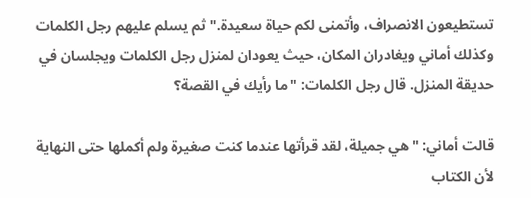تستطيعون الانصراف، وأتمنى لكم حياة سعيدة." ثم يسلم عليهم رجل الكلمات وكذلك أماني ويغادران المكان، حيث يعودان لمنزل رجل الكلمات ويجلسان في حديقة المنزل. قال رجل الكلمات: "ما رأيك في القصة؟

قالت أماني: "هي جميلة، لقد قرأتها عندما كنت صغيرة ولم أكملها حتى النهاية لأن الكتاب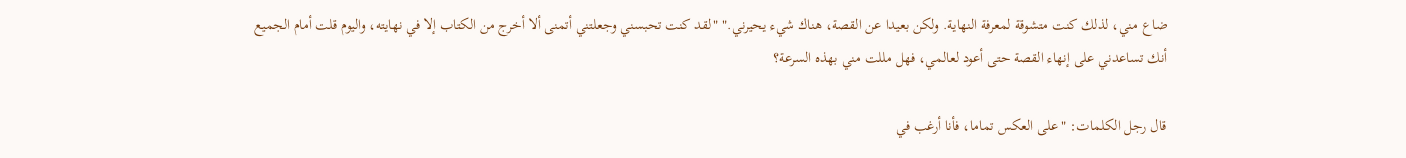ضاع مني، لذلك كنت متشوقة لمعرفة النهاية. ولكن بعيدا عن القصة، هناك شيء يحيرني." "لقد كنت تحبسني وجعلتني أتمنى ألا أخرج من الكتاب إلا في نهايته، واليوم قلت أمام الجميع أنك تساعدني على إنهاء القصة حتى أعود لعالمي، فهل مللت مني بهذه السرعة؟

قال رجل الكلمات: "على العكس تماما، فأنا أرغب في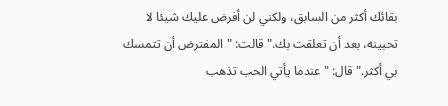بقائك أكثر من السابق، ولكني لن أفرض عليك شيئا لا تحبينه، بعد أن تعلقت بك." قالت: "المفترض أن تتمسك بي أكثر." قال: "عندما يأتي الحب تذهب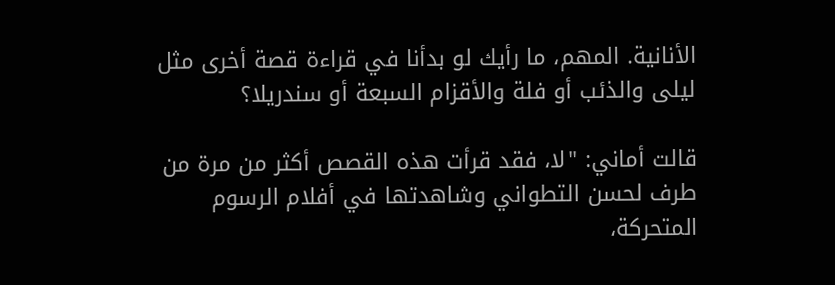الأنانية. المهم، ما رأيك لو بدأنا في قراءة قصة أخرى مثل ليلى والذئب أو فلة والأقزام السبعة أو سندريلا؟

قالت أماني: "لا، فقد قرأت هذه القصص أكثر من مرة من طرف لحسن التطواني وشاهدتها في أفلام الرسوم المتحركة،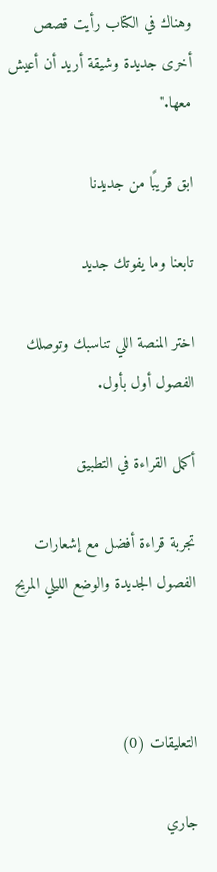وهناك في الكتاب رأيت قصص أخرى جديدة وشيقة أريد أن أعيش معها."

ابق قريبًا من جديدنا

تابعنا وما يفوتك جديد

اختر المنصة اللي تناسبك وتوصلك الفصول أول بأول.

أكمل القراءة في التطبيق

تجربة قراءة أفضل مع إشعارات الفصول الجديدة والوضع الليلي المريح



التعليقات (0)

جاري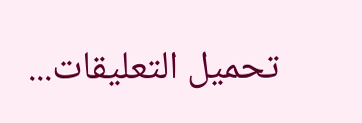تحميل التعليقات...